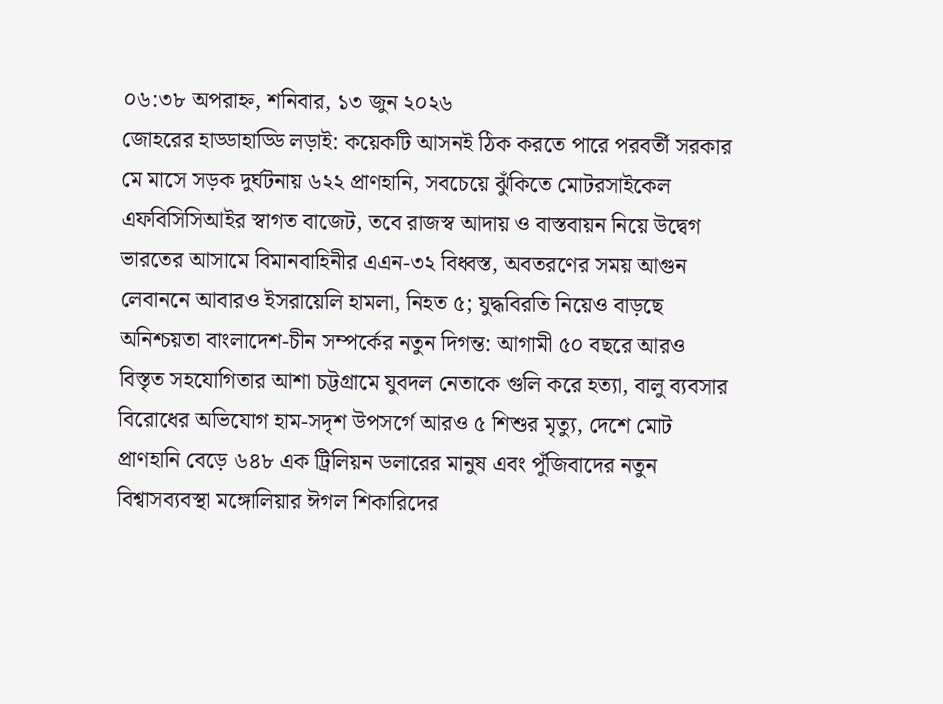০৬:৩৮ অপরাহ্ন, শনিবার, ১৩ জুন ২০২৬
জোহরের হাড্ডাহাড্ডি লড়াই: কয়েকটি আসনই ঠিক করতে পারে পরবর্তী সরকার মে মাসে সড়ক দুর্ঘটনায় ৬২২ প্রাণহানি, সবচেয়ে ঝুঁকিতে মোটরসাইকেল এফবিসিসিআইর স্বাগত বাজেট, তবে রাজস্ব আদায় ও বাস্তবায়ন নিয়ে উদ্বেগ ভারতের আসামে বিমানবাহিনীর এএন-৩২ বিধ্বস্ত, অবতরণের সময় আগুন লেবাননে আবারও ইসরায়েলি হামলা, নিহত ৫; যুদ্ধবিরতি নিয়েও বাড়ছে অনিশ্চয়তা বাংলাদেশ-চীন সম্পর্কের নতুন দিগন্ত: আগামী ৫০ বছরে আরও বিস্তৃত সহযোগিতার আশা চট্টগ্রামে যুবদল নেতাকে গুলি করে হত্যা, বালু ব্যবসার বিরোধের অভিযোগ হাম-সদৃশ উপসর্গে আরও ৫ শিশুর মৃত্যু, দেশে মোট প্রাণহানি বেড়ে ৬৪৮ এক ট্রিলিয়ন ডলারের মানুষ এবং পুঁজিবাদের নতুন বিশ্বাসব্যবস্থা মঙ্গোলিয়ার ঈগল শিকারিদের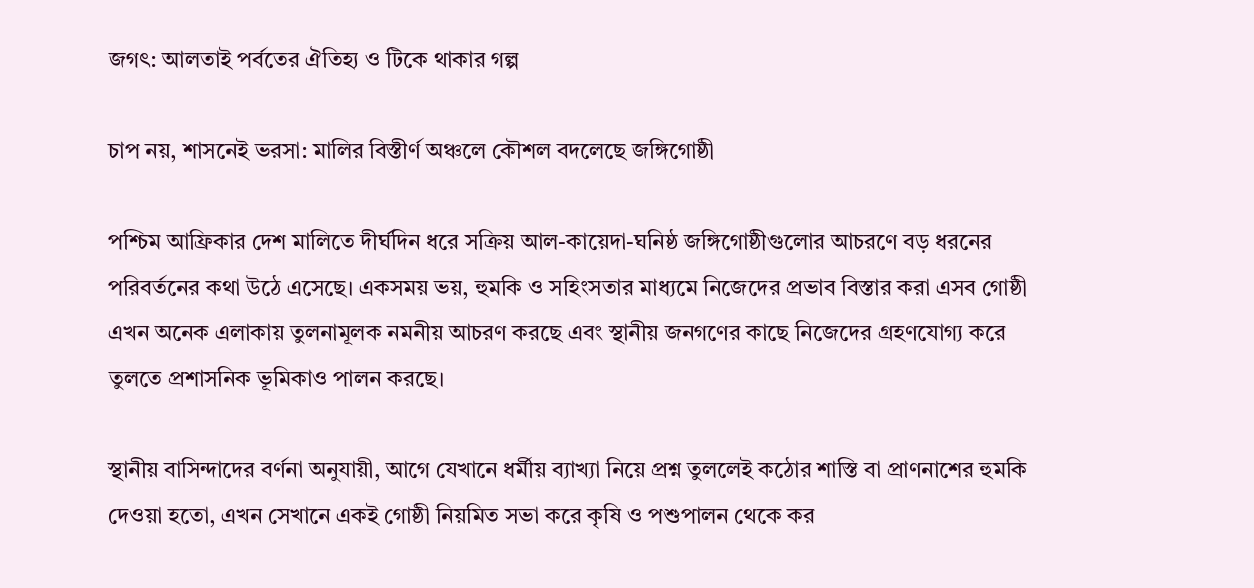জগৎ: আলতাই পর্বতের ঐতিহ্য ও টিকে থাকার গল্প

চাপ নয়, শাসনেই ভরসা: মালির বিস্তীর্ণ অঞ্চলে কৌশল বদলেছে জঙ্গিগোষ্ঠী

পশ্চিম আফ্রিকার দেশ মালিতে দীর্ঘদিন ধরে সক্রিয় আল-কায়েদা-ঘনিষ্ঠ জঙ্গিগোষ্ঠীগুলোর আচরণে বড় ধরনের পরিবর্তনের কথা উঠে এসেছে। একসময় ভয়, হুমকি ও সহিংসতার মাধ্যমে নিজেদের প্রভাব বিস্তার করা এসব গোষ্ঠী এখন অনেক এলাকায় তুলনামূলক নমনীয় আচরণ করছে এবং স্থানীয় জনগণের কাছে নিজেদের গ্রহণযোগ্য করে তুলতে প্রশাসনিক ভূমিকাও পালন করছে।

স্থানীয় বাসিন্দাদের বর্ণনা অনুযায়ী, আগে যেখানে ধর্মীয় ব্যাখ্যা নিয়ে প্রশ্ন তুললেই কঠোর শাস্তি বা প্রাণনাশের হুমকি দেওয়া হতো, এখন সেখানে একই গোষ্ঠী নিয়মিত সভা করে কৃষি ও পশুপালন থেকে কর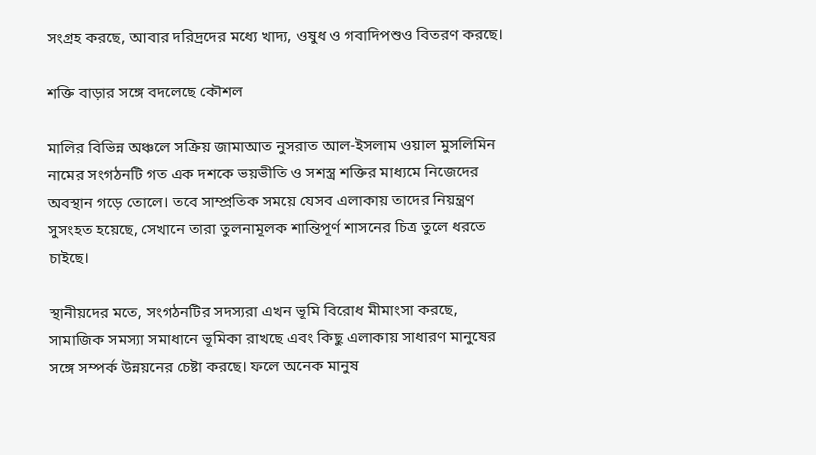সংগ্রহ করছে, আবার দরিদ্রদের মধ্যে খাদ্য, ওষুধ ও গবাদিপশুও বিতরণ করছে।

শক্তি বাড়ার সঙ্গে বদলেছে কৌশল

মালির বিভিন্ন অঞ্চলে সক্রিয় জামাআত নুসরাত আল-ইসলাম ওয়াল মুসলিমিন নামের সংগঠনটি গত এক দশকে ভয়ভীতি ও সশস্ত্র শক্তির মাধ্যমে নিজেদের অবস্থান গড়ে তোলে। তবে সাম্প্রতিক সময়ে যেসব এলাকায় তাদের নিয়ন্ত্রণ সুসংহত হয়েছে, সেখানে তারা তুলনামূলক শান্তিপূর্ণ শাসনের চিত্র তুলে ধরতে চাইছে।

স্থানীয়দের মতে, সংগঠনটির সদস্যরা এখন ভূমি বিরোধ মীমাংসা করছে, সামাজিক সমস্যা সমাধানে ভূমিকা রাখছে এবং কিছু এলাকায় সাধারণ মানুষের সঙ্গে সম্পর্ক উন্নয়নের চেষ্টা করছে। ফলে অনেক মানুষ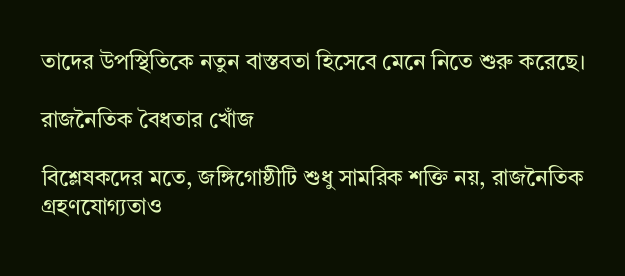তাদের উপস্থিতিকে নতুন বাস্তবতা হিসেবে মেনে নিতে শুরু করেছে।

রাজনৈতিক বৈধতার খোঁজ

বিশ্লেষকদের মতে, জঙ্গিগোষ্ঠীটি শুধু সামরিক শক্তি নয়, রাজনৈতিক গ্রহণযোগ্যতাও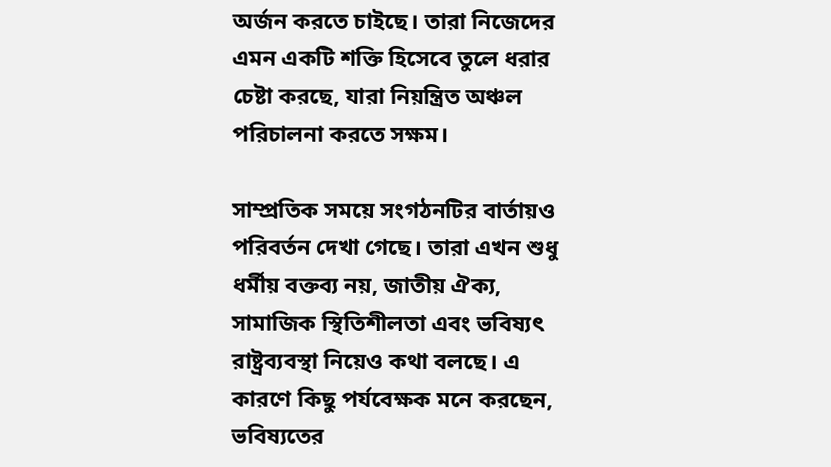অর্জন করতে চাইছে। তারা নিজেদের এমন একটি শক্তি হিসেবে তুলে ধরার চেষ্টা করছে, যারা নিয়ন্ত্রিত অঞ্চল পরিচালনা করতে সক্ষম।

সাম্প্রতিক সময়ে সংগঠনটির বার্তায়ও পরিবর্তন দেখা গেছে। তারা এখন শুধু ধর্মীয় বক্তব্য নয়, জাতীয় ঐক্য, সামাজিক স্থিতিশীলতা এবং ভবিষ্যৎ রাষ্ট্রব্যবস্থা নিয়েও কথা বলছে। এ কারণে কিছু পর্যবেক্ষক মনে করছেন, ভবিষ্যতের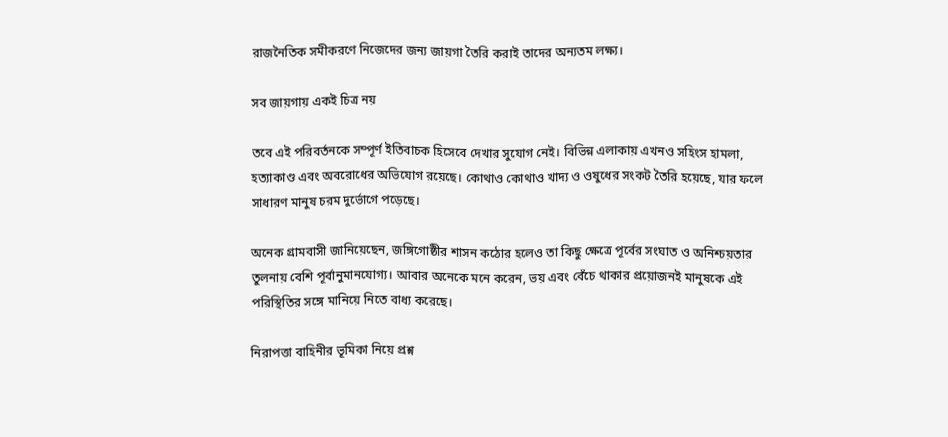রাজনৈতিক সমীকরণে নিজেদের জন্য জায়গা তৈরি করাই তাদের অন্যতম লক্ষ্য।

সব জায়গায় একই চিত্র নয়

তবে এই পরিবর্তনকে সম্পূর্ণ ইতিবাচক হিসেবে দেখার সুযোগ নেই। বিভিন্ন এলাকায় এখনও সহিংস হামলা, হত্যাকাণ্ড এবং অবরোধের অভিযোগ রয়েছে। কোথাও কোথাও খাদ্য ও ওষুধের সংকট তৈরি হয়েছে, যার ফলে সাধারণ মানুষ চরম দুর্ভোগে পড়েছে।

অনেক গ্রামবাসী জানিয়েছেন, জঙ্গিগোষ্ঠীর শাসন কঠোর হলেও তা কিছু ক্ষেত্রে পূর্বের সংঘাত ও অনিশ্চয়তার তুলনায় বেশি পূর্বানুমানযোগ্য। আবার অনেকে মনে করেন, ভয় এবং বেঁচে থাকার প্রয়োজনই মানুষকে এই পরিস্থিতির সঙ্গে মানিয়ে নিতে বাধ্য করেছে।

নিরাপত্তা বাহিনীর ভূমিকা নিয়ে প্রশ্ন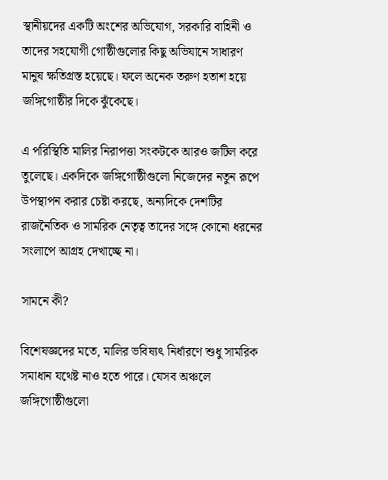স্থানীয়দের একটি অংশের অভিযোগ, সরকারি বাহিনী ও তাদের সহযোগী গোষ্ঠীগুলোর কিছু অভিযানে সাধারণ মানুষ ক্ষতিগ্রস্ত হয়েছে। ফলে অনেক তরুণ হতাশ হয়ে জঙ্গিগোষ্ঠীর দিকে ঝুঁকেছে।

এ পরিস্থিতি মালির নিরাপত্তা সংকটকে আরও জটিল করে তুলেছে। একদিকে জঙ্গিগোষ্ঠীগুলো নিজেদের নতুন রূপে উপস্থাপন করার চেষ্টা করছে, অন্যদিকে দেশটির রাজনৈতিক ও সামরিক নেতৃত্ব তাদের সঙ্গে কোনো ধরনের সংলাপে আগ্রহ দেখাচ্ছে না।

সামনে কী?

বিশেষজ্ঞদের মতে, মালির ভবিষ্যৎ নির্ধারণে শুধু সামরিক সমাধান যথেষ্ট নাও হতে পারে। যেসব অঞ্চলে জঙ্গিগোষ্ঠীগুলো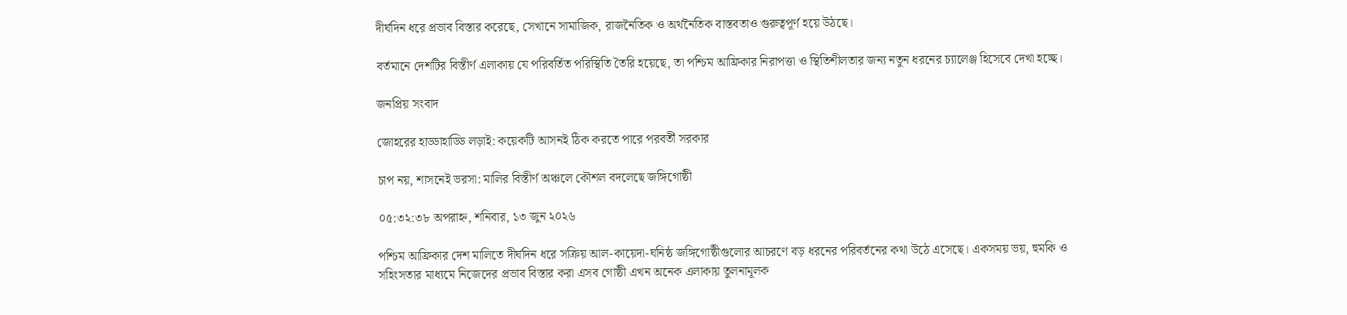দীর্ঘদিন ধরে প্রভাব বিস্তার করেছে, সেখানে সামাজিক, রাজনৈতিক ও অর্থনৈতিক বাস্তবতাও গুরুত্বপূর্ণ হয়ে উঠছে।

বর্তমানে দেশটির বিস্তীর্ণ এলাকায় যে পরিবর্তিত পরিস্থিতি তৈরি হয়েছে, তা পশ্চিম আফ্রিকার নিরাপত্তা ও স্থিতিশীলতার জন্য নতুন ধরনের চ্যালেঞ্জ হিসেবে দেখা হচ্ছে।

জনপ্রিয় সংবাদ

জোহরের হাড্ডাহাড্ডি লড়াই: কয়েকটি আসনই ঠিক করতে পারে পরবর্তী সরকার

চাপ নয়, শাসনেই ভরসা: মালির বিস্তীর্ণ অঞ্চলে কৌশল বদলেছে জঙ্গিগোষ্ঠী

০৫:৩২:৩৮ অপরাহ্ন, শনিবার, ১৩ জুন ২০২৬

পশ্চিম আফ্রিকার দেশ মালিতে দীর্ঘদিন ধরে সক্রিয় আল-কায়েদা-ঘনিষ্ঠ জঙ্গিগোষ্ঠীগুলোর আচরণে বড় ধরনের পরিবর্তনের কথা উঠে এসেছে। একসময় ভয়, হুমকি ও সহিংসতার মাধ্যমে নিজেদের প্রভাব বিস্তার করা এসব গোষ্ঠী এখন অনেক এলাকায় তুলনামূলক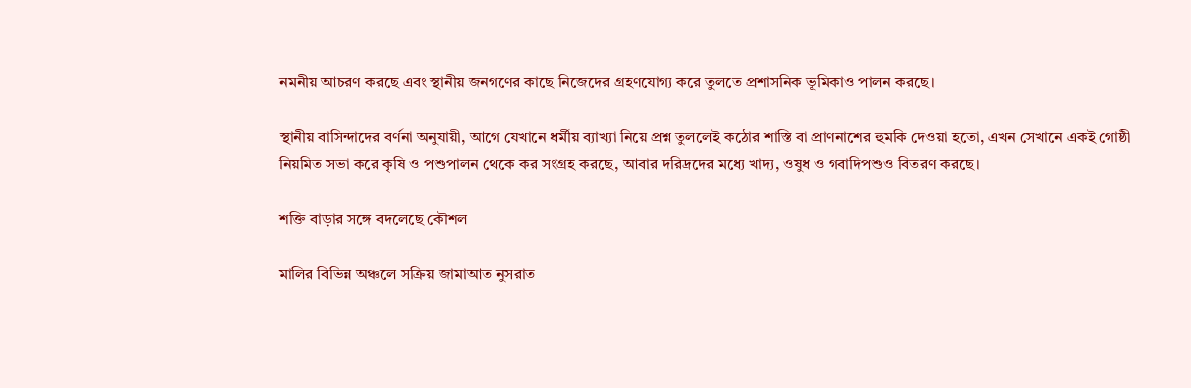নমনীয় আচরণ করছে এবং স্থানীয় জনগণের কাছে নিজেদের গ্রহণযোগ্য করে তুলতে প্রশাসনিক ভূমিকাও পালন করছে।

স্থানীয় বাসিন্দাদের বর্ণনা অনুযায়ী, আগে যেখানে ধর্মীয় ব্যাখ্যা নিয়ে প্রশ্ন তুললেই কঠোর শাস্তি বা প্রাণনাশের হুমকি দেওয়া হতো, এখন সেখানে একই গোষ্ঠী নিয়মিত সভা করে কৃষি ও পশুপালন থেকে কর সংগ্রহ করছে, আবার দরিদ্রদের মধ্যে খাদ্য, ওষুধ ও গবাদিপশুও বিতরণ করছে।

শক্তি বাড়ার সঙ্গে বদলেছে কৌশল

মালির বিভিন্ন অঞ্চলে সক্রিয় জামাআত নুসরাত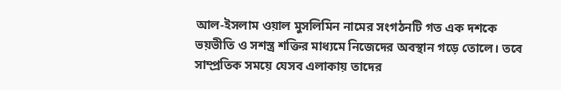আল-ইসলাম ওয়াল মুসলিমিন নামের সংগঠনটি গত এক দশকে ভয়ভীতি ও সশস্ত্র শক্তির মাধ্যমে নিজেদের অবস্থান গড়ে তোলে। তবে সাম্প্রতিক সময়ে যেসব এলাকায় তাদের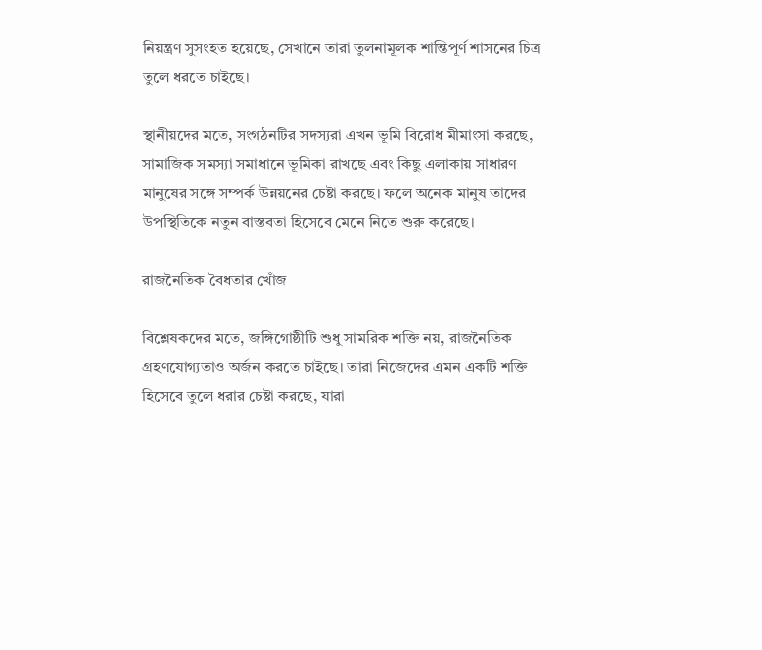নিয়ন্ত্রণ সুসংহত হয়েছে, সেখানে তারা তুলনামূলক শান্তিপূর্ণ শাসনের চিত্র তুলে ধরতে চাইছে।

স্থানীয়দের মতে, সংগঠনটির সদস্যরা এখন ভূমি বিরোধ মীমাংসা করছে, সামাজিক সমস্যা সমাধানে ভূমিকা রাখছে এবং কিছু এলাকায় সাধারণ মানুষের সঙ্গে সম্পর্ক উন্নয়নের চেষ্টা করছে। ফলে অনেক মানুষ তাদের উপস্থিতিকে নতুন বাস্তবতা হিসেবে মেনে নিতে শুরু করেছে।

রাজনৈতিক বৈধতার খোঁজ

বিশ্লেষকদের মতে, জঙ্গিগোষ্ঠীটি শুধু সামরিক শক্তি নয়, রাজনৈতিক গ্রহণযোগ্যতাও অর্জন করতে চাইছে। তারা নিজেদের এমন একটি শক্তি হিসেবে তুলে ধরার চেষ্টা করছে, যারা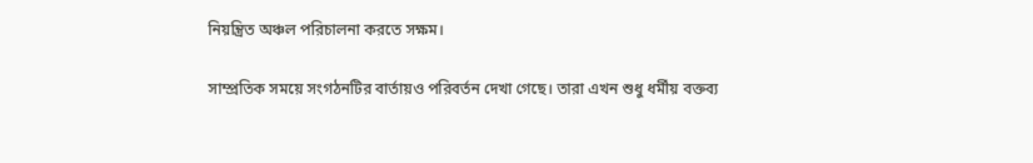নিয়ন্ত্রিত অঞ্চল পরিচালনা করতে সক্ষম।

সাম্প্রতিক সময়ে সংগঠনটির বার্তায়ও পরিবর্তন দেখা গেছে। তারা এখন শুধু ধর্মীয় বক্তব্য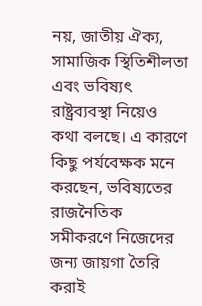নয়, জাতীয় ঐক্য, সামাজিক স্থিতিশীলতা এবং ভবিষ্যৎ রাষ্ট্রব্যবস্থা নিয়েও কথা বলছে। এ কারণে কিছু পর্যবেক্ষক মনে করছেন, ভবিষ্যতের রাজনৈতিক সমীকরণে নিজেদের জন্য জায়গা তৈরি করাই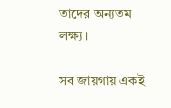তাদের অন্যতম লক্ষ্য।

সব জায়গায় একই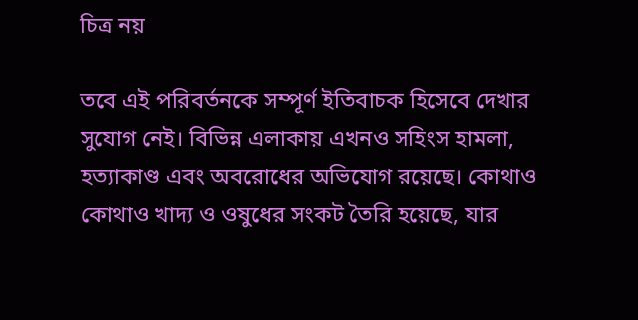চিত্র নয়

তবে এই পরিবর্তনকে সম্পূর্ণ ইতিবাচক হিসেবে দেখার সুযোগ নেই। বিভিন্ন এলাকায় এখনও সহিংস হামলা, হত্যাকাণ্ড এবং অবরোধের অভিযোগ রয়েছে। কোথাও কোথাও খাদ্য ও ওষুধের সংকট তৈরি হয়েছে, যার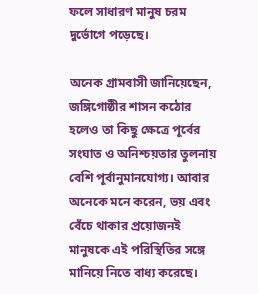ফলে সাধারণ মানুষ চরম দুর্ভোগে পড়েছে।

অনেক গ্রামবাসী জানিয়েছেন, জঙ্গিগোষ্ঠীর শাসন কঠোর হলেও তা কিছু ক্ষেত্রে পূর্বের সংঘাত ও অনিশ্চয়তার তুলনায় বেশি পূর্বানুমানযোগ্য। আবার অনেকে মনে করেন, ভয় এবং বেঁচে থাকার প্রয়োজনই মানুষকে এই পরিস্থিতির সঙ্গে মানিয়ে নিতে বাধ্য করেছে।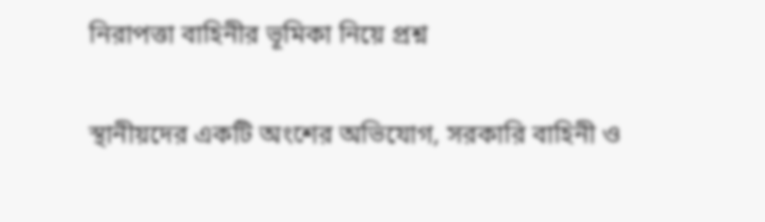নিরাপত্তা বাহিনীর ভূমিকা নিয়ে প্রশ্ন

স্থানীয়দের একটি অংশের অভিযোগ, সরকারি বাহিনী ও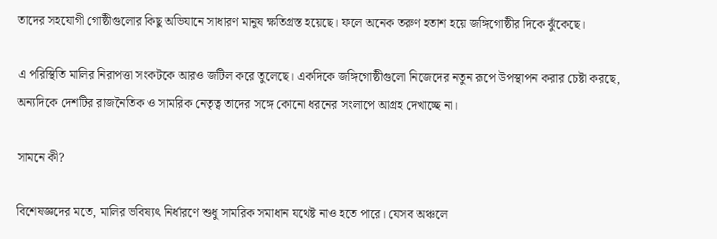তাদের সহযোগী গোষ্ঠীগুলোর কিছু অভিযানে সাধারণ মানুষ ক্ষতিগ্রস্ত হয়েছে। ফলে অনেক তরুণ হতাশ হয়ে জঙ্গিগোষ্ঠীর দিকে ঝুঁকেছে।

এ পরিস্থিতি মালির নিরাপত্তা সংকটকে আরও জটিল করে তুলেছে। একদিকে জঙ্গিগোষ্ঠীগুলো নিজেদের নতুন রূপে উপস্থাপন করার চেষ্টা করছে, অন্যদিকে দেশটির রাজনৈতিক ও সামরিক নেতৃত্ব তাদের সঙ্গে কোনো ধরনের সংলাপে আগ্রহ দেখাচ্ছে না।

সামনে কী?

বিশেষজ্ঞদের মতে, মালির ভবিষ্যৎ নির্ধারণে শুধু সামরিক সমাধান যথেষ্ট নাও হতে পারে। যেসব অঞ্চলে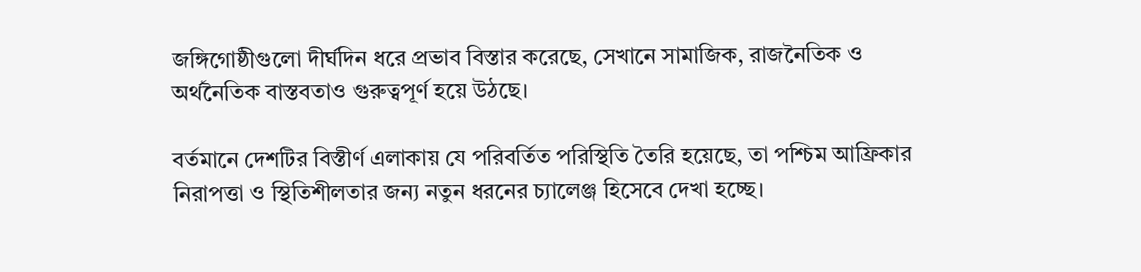জঙ্গিগোষ্ঠীগুলো দীর্ঘদিন ধরে প্রভাব বিস্তার করেছে, সেখানে সামাজিক, রাজনৈতিক ও অর্থনৈতিক বাস্তবতাও গুরুত্বপূর্ণ হয়ে উঠছে।

বর্তমানে দেশটির বিস্তীর্ণ এলাকায় যে পরিবর্তিত পরিস্থিতি তৈরি হয়েছে, তা পশ্চিম আফ্রিকার নিরাপত্তা ও স্থিতিশীলতার জন্য নতুন ধরনের চ্যালেঞ্জ হিসেবে দেখা হচ্ছে।